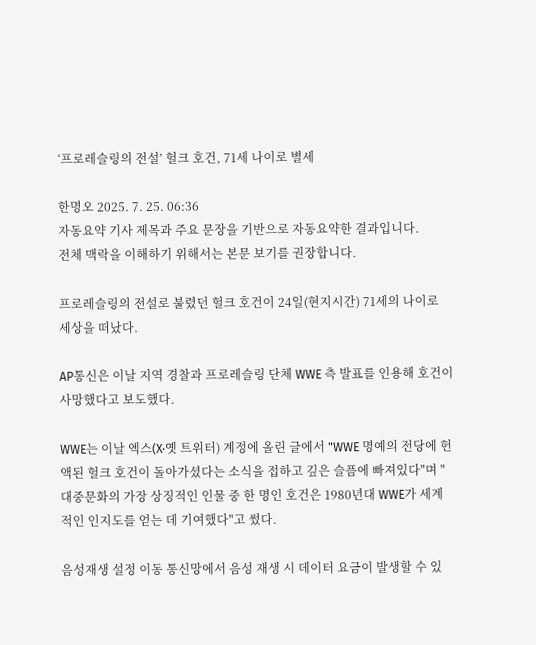‘프로레슬링의 전설’ 헐크 호건, 71세 나이로 별세

한명오 2025. 7. 25. 06:36
자동요약 기사 제목과 주요 문장을 기반으로 자동요약한 결과입니다.
전체 맥락을 이해하기 위해서는 본문 보기를 권장합니다.

프로레슬링의 전설로 불렸던 헐크 호건이 24일(현지시간) 71세의 나이로 세상을 떠났다.

AP통신은 이날 지역 경찰과 프로레슬링 단체 WWE 측 발표를 인용해 호건이 사망했다고 보도했다.

WWE는 이날 엑스(X·옛 트위터) 계정에 올린 글에서 "WWE 명예의 전당에 헌액된 헐크 호건이 돌아가셨다는 소식을 접하고 깊은 슬픔에 빠져있다"며 "대중문화의 가장 상징적인 인물 중 한 명인 호건은 1980년대 WWE가 세계적인 인지도를 얻는 데 기여했다"고 썼다.

음성재생 설정 이동 통신망에서 음성 재생 시 데이터 요금이 발생할 수 있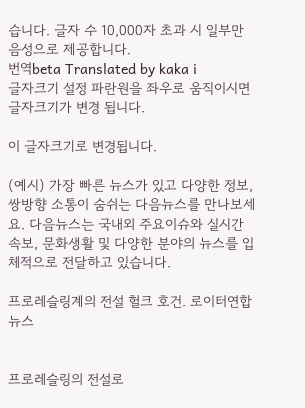습니다. 글자 수 10,000자 초과 시 일부만 음성으로 제공합니다.
번역beta Translated by kaka i
글자크기 설정 파란원을 좌우로 움직이시면 글자크기가 변경 됩니다.

이 글자크기로 변경됩니다.

(예시) 가장 빠른 뉴스가 있고 다양한 정보, 쌍방향 소통이 숨쉬는 다음뉴스를 만나보세요. 다음뉴스는 국내외 주요이슈와 실시간 속보, 문화생활 및 다양한 분야의 뉴스를 입체적으로 전달하고 있습니다.

프로레슬링계의 전설 헐크 호건. 로이터연합뉴스


프로레슬링의 전설로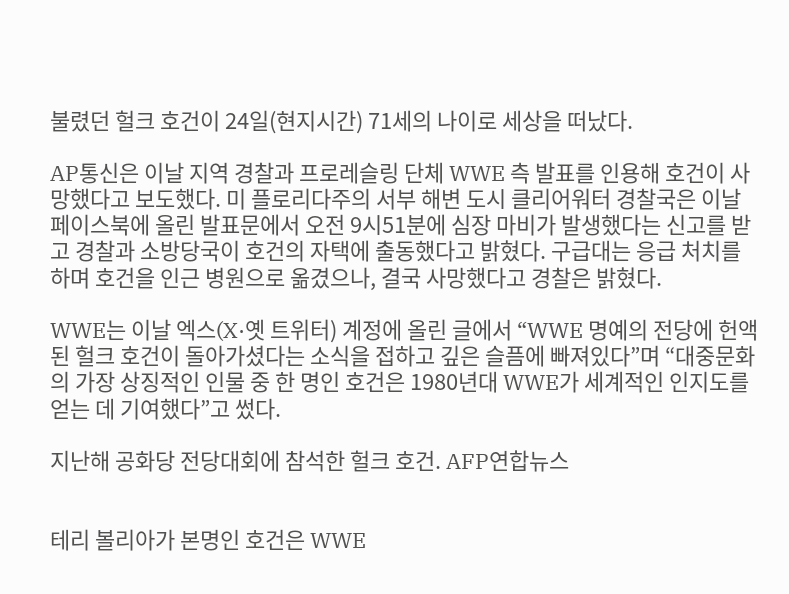불렸던 헐크 호건이 24일(현지시간) 71세의 나이로 세상을 떠났다.

AP통신은 이날 지역 경찰과 프로레슬링 단체 WWE 측 발표를 인용해 호건이 사망했다고 보도했다. 미 플로리다주의 서부 해변 도시 클리어워터 경찰국은 이날 페이스북에 올린 발표문에서 오전 9시51분에 심장 마비가 발생했다는 신고를 받고 경찰과 소방당국이 호건의 자택에 출동했다고 밝혔다. 구급대는 응급 처치를 하며 호건을 인근 병원으로 옮겼으나, 결국 사망했다고 경찰은 밝혔다.

WWE는 이날 엑스(X·옛 트위터) 계정에 올린 글에서 “WWE 명예의 전당에 헌액된 헐크 호건이 돌아가셨다는 소식을 접하고 깊은 슬픔에 빠져있다”며 “대중문화의 가장 상징적인 인물 중 한 명인 호건은 1980년대 WWE가 세계적인 인지도를 얻는 데 기여했다”고 썼다.

지난해 공화당 전당대회에 참석한 헐크 호건. AFP연합뉴스


테리 볼리아가 본명인 호건은 WWE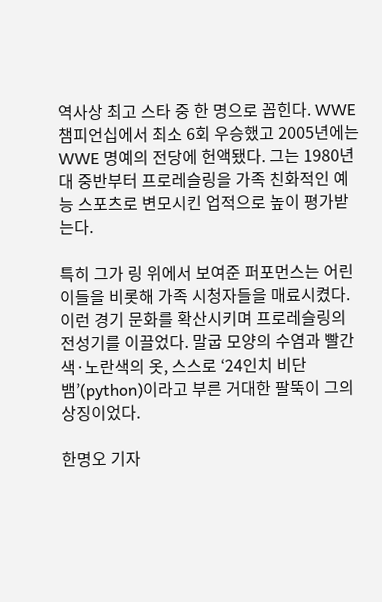역사상 최고 스타 중 한 명으로 꼽힌다. WWE 챔피언십에서 최소 6회 우승했고 2005년에는 WWE 명예의 전당에 헌액됐다. 그는 1980년대 중반부터 프로레슬링을 가족 친화적인 예능 스포츠로 변모시킨 업적으로 높이 평가받는다.

특히 그가 링 위에서 보여준 퍼포먼스는 어린이들을 비롯해 가족 시청자들을 매료시켰다. 이런 경기 문화를 확산시키며 프로레슬링의 전성기를 이끌었다. 말굽 모양의 수염과 빨간색·노란색의 옷, 스스로 ‘24인치 비단뱀’(python)이라고 부른 거대한 팔뚝이 그의 상징이었다.

한명오 기자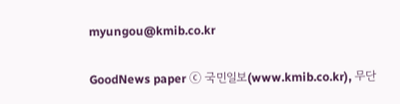myungou@kmib.co.kr

GoodNews paper ⓒ 국민일보(www.kmib.co.kr), 무단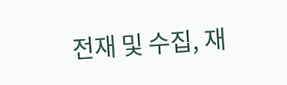전재 및 수집, 재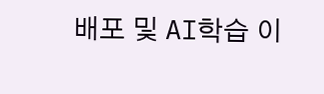배포 및 AI학습 이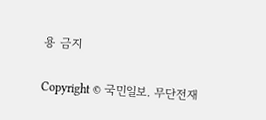용 금지

Copyright © 국민일보. 무단전재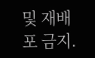및 재배포 금지.